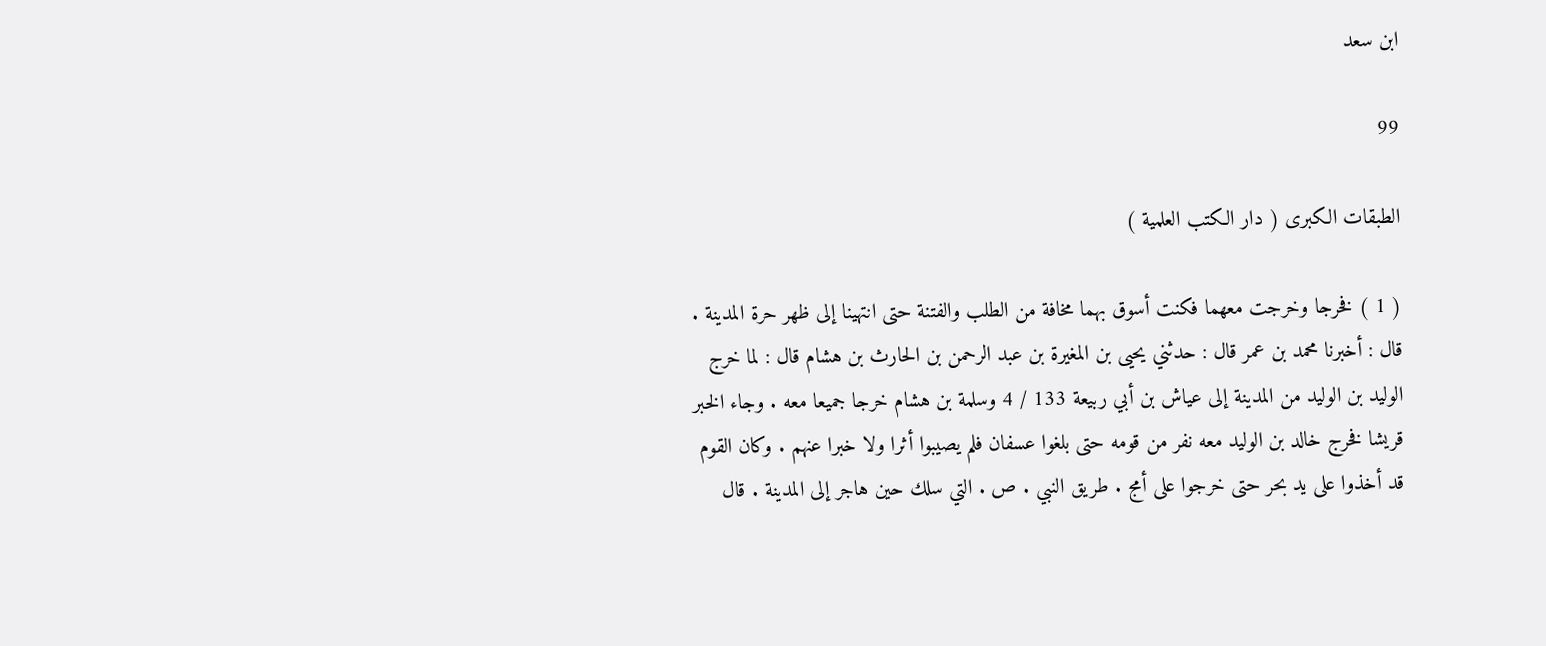ابن سعد

99

الطبقات الكبرى ( دار الكتب العلمية )

( 1 ) فخرجا وخرجت معهما فكنت أسوق بهما مخافة من الطلب والفتنة حتى انتهينا إلى ظهر حرة المدينة . قال : أخبرنا محمد بن عمر قال : حدثني يحيى بن المغيرة بن عبد الرحمن بن الحارث بن هشام قال : لما خرج الوليد بن الوليد من المدينة إلى عياش بن أبي ربيعة 133 / 4 وسلمة بن هشام خرجا جميعا معه . وجاء الخبر قريشا فخرج خالد بن الوليد معه نفر من قومه حتى بلغوا عسفان فلم يصيبوا أثرا ولا خبرا عنهم . وكان القوم قد أخذوا على يد بحر حتى خرجوا على أمج . طريق النبي . ص . التي سلك حين هاجر إلى المدينة . قال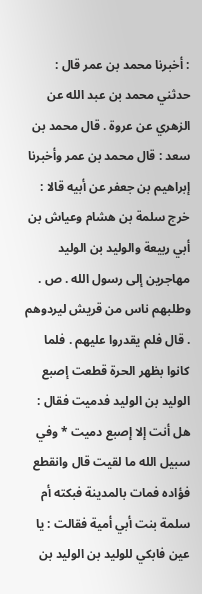: أخبرنا محمد بن عمر قال : حدثني محمد بن عبد الله عن الزهري عن عروة . قال محمد بن سعد : قال محمد بن عمر وأخبرنا إبراهيم بن جعفر عن أبيه قالا : خرج سلمة بن هشام وعياش بن أبي ربيعة والوليد بن الوليد مهاجرين إلى رسول الله . ص . وطلبهم ناس من قريش ليردوهم . قال فلم يقدروا عليهم . فلما كانوا بظهر الحرة قطعت إصبع الوليد بن الوليد فدميت فقال : هل أنت إلا إصبع دميت * وفي سبيل الله ما لقيت قال وانقطع فؤاده فمات بالمدينة فبكته أم سلمة بنت أبي أمية فقالت : يا عين فابكي للوليد بن الوليد بن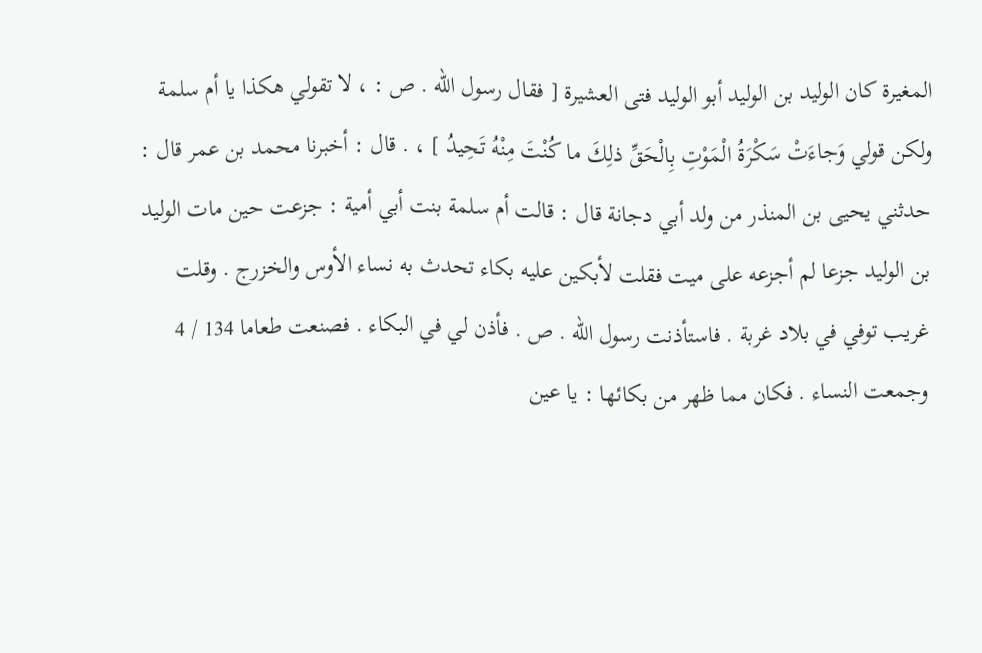المغيرة كان الوليد بن الوليد أبو الوليد فتى العشيرة [ فقال رسول الله . ص : ، لا تقولي هكذا يا أم سلمة ولكن قولي وَجاءَتْ سَكْرَةُ الْمَوْتِ بِالْحَقِّ ذلِكَ ما كُنْتَ مِنْهُ تَحِيدُ ] ، . قال : أخبرنا محمد بن عمر قال : حدثني يحيى بن المنذر من ولد أبي دجانة قال : قالت أم سلمة بنت أبي أمية : جزعت حين مات الوليد بن الوليد جزعا لم أجزعه على ميت فقلت لأبكين عليه بكاء تحدث به نساء الأوس والخزرج . وقلت غريب توفي في بلاد غربة . فاستأذنت رسول الله . ص . فأذن لي في البكاء . فصنعت طعاما 134 / 4 وجمعت النساء . فكان مما ظهر من بكائها : يا عين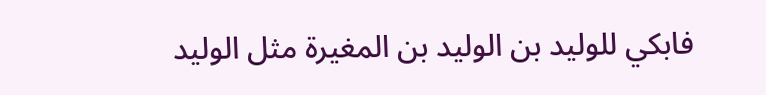فابكي للوليد بن الوليد بن المغيرة مثل الوليد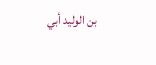بن الوليد أبي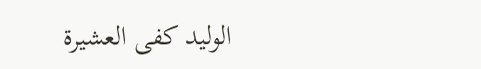الوليد كفى العشيرة